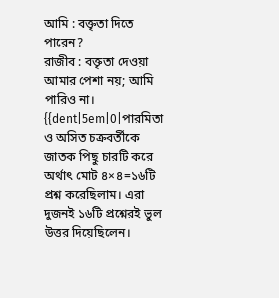আমি : বক্তৃতা দিতে পারেন?
রাজীব : বক্তৃতা দেওয়া আমার পেশা নয়; আমি পারিও না।
{{dent|5em|0|পারমিতা ও অসিত চক্রবর্তীকে জাতক পিছু চারটি করে অর্থাৎ মোট ৪×৪=১৬টি প্রশ্ন করেছিলাম। এরা দুজনই ১৬টি প্রশ্নেরই ভুল উত্তর দিয়েছিলেন।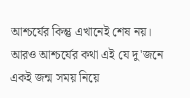আশ্চর্যের কিন্তু এখানেই শেষ নয়। আরও আশ্চর্যের কথা এই যে দু'জনে একই জন্ম সময় নিয়ে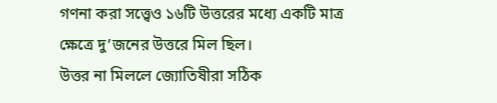গণনা করা সত্ত্বেও ১৬টি উত্তরের মধ্যে একটি মাত্র ক্ষেত্রে দু’জনের উত্তরে মিল ছিল।
উত্তর না মিললে জ্যোতিষীরা সঠিক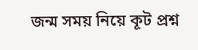জন্ম সময় নিয়ে কূট প্রশ্ন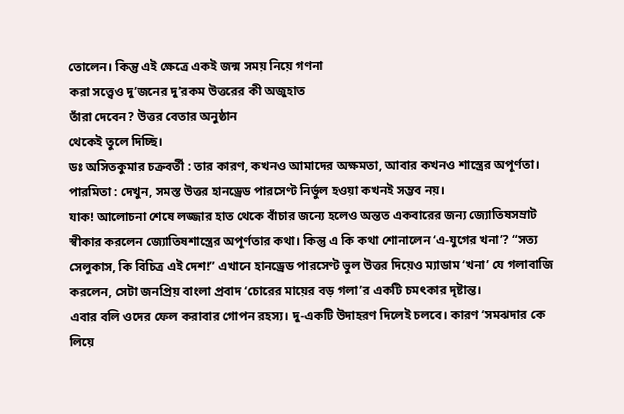তোলেন। কিন্তু এই ক্ষেত্রে একই জন্ম সময় নিয়ে গণনা
করা সত্ত্বেও দু’জনের দু’রকম উত্তরের কী অজুহাত
তাঁরা দেবেন? উত্তর বেতার অনুষ্ঠান
থেকেই তুলে দিচ্ছি।
ডঃ অসিতকুমার চক্রবর্তী : তার কারণ, কখনও আমাদের অক্ষমতা, আবার কখনও শাস্ত্রের অপূর্ণতা।
পারমিতা : দেখুন, সমস্ত উত্তর হানড্রেড পারসেণ্ট নির্ভুল হওয়া কখনই সম্ভব নয়।
যাক! আলোচনা শেষে লজ্জার হাত থেকে বাঁচার জন্যে হলেও অন্তত একবারের জন্য জ্যোতিষসম্রাট স্বীকার করলেন জ্যোতিষশাস্ত্রের অপূর্ণতার কথা। কিন্তু এ কি কথা শোনালেন ‘এ-যুগের খনা’? “সত্য সেলুকাস, কি বিচিত্র এই দেশ!” এখানে হানড্রেড পারসেণ্ট ভুল উত্তর দিয়েও ম্যাডাম ‘খনা’ যে গলাবাজি করলেন, সেটা জনপ্রিয় বাংলা প্রবাদ ‘চোরের মায়ের বড় গলা’র একটি চমৎকার দৃষ্টান্ত।
এবার বলি ওদের ফেল করাবার গোপন রহস্য। দু-একটি উদাহরণ দিলেই চলবে। কারণ ‘সমঝদার কে লিয়ে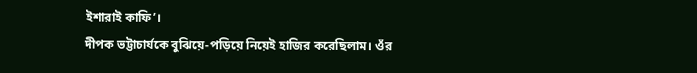ইশারাই কাফি’।
দীপক ভট্টাচার্যকে বুঝিয়ে-পড়িয়ে নিয়েই হাজির করেছিলাম। ওঁর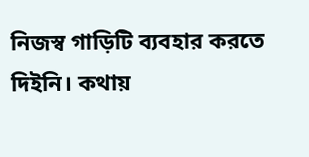নিজস্ব গাড়িটি ব্যবহার করতে দিইনি। কথায়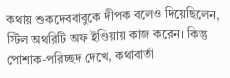কথায় শুকদেববাবুকে দীপক বলেও দিয়েছিলেন, স্টিল অথরিটি অফ ইণ্ডিয়ায় কাজ করেন। কিন্তু পোশাক-পরিচ্ছদ দেখে, কথাবার্তা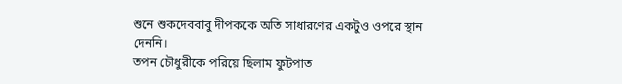শুনে শুকদেববাবু দীপককে অতি সাধারণের একটুও ওপরে স্থান দেননি।
তপন চৌধুরীকে পরিয়ে ছিলাম ফুটপাত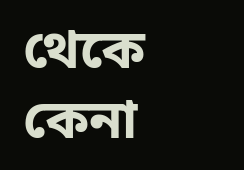থেকে কেনা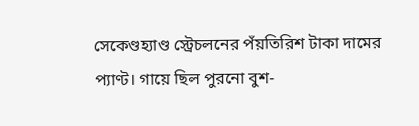সেকেণ্ডহ্যাণ্ড স্ট্রেচলনের পঁয়তিরিশ টাকা দামের প্যাণ্ট। গায়ে ছিল পুরনো বুশ-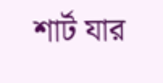শার্ট যার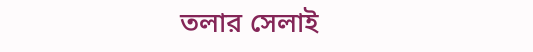তলার সেলাই